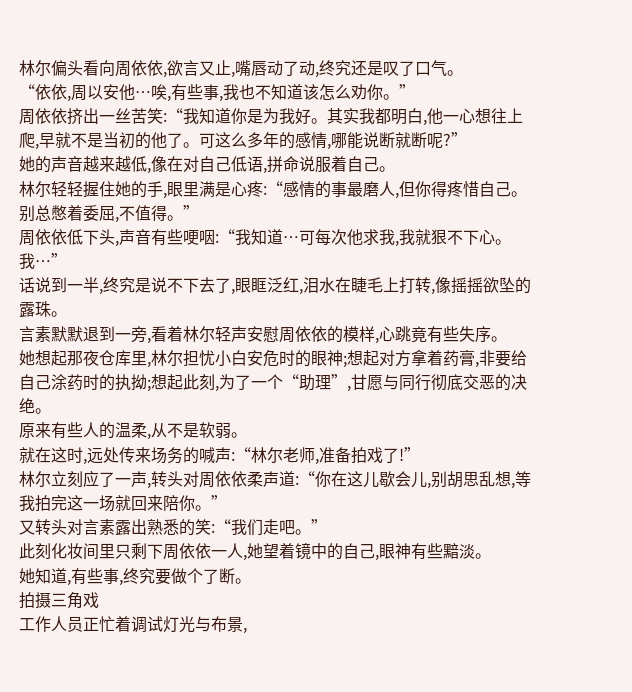林尔偏头看向周依依,欲言又止,嘴唇动了动,终究还是叹了口气。
“依依,周以安他…唉,有些事,我也不知道该怎么劝你。”
周依依挤出一丝苦笑:“我知道你是为我好。其实我都明白,他一心想往上爬,早就不是当初的他了。可这么多年的感情,哪能说断就断呢?”
她的声音越来越低,像在对自己低语,拼命说服着自己。
林尔轻轻握住她的手,眼里满是心疼:“感情的事最磨人,但你得疼惜自己。别总憋着委屈,不值得。”
周依依低下头,声音有些哽咽:“我知道…可每次他求我,我就狠不下心。我…”
话说到一半,终究是说不下去了,眼眶泛红,泪水在睫毛上打转,像摇摇欲坠的露珠。
言素默默退到一旁,看着林尔轻声安慰周依依的模样,心跳竟有些失序。
她想起那夜仓库里,林尔担忧小白安危时的眼神;想起对方拿着药膏,非要给自己涂药时的执拗;想起此刻,为了一个“助理”,甘愿与同行彻底交恶的决绝。
原来有些人的温柔,从不是软弱。
就在这时,远处传来场务的喊声:“林尔老师,准备拍戏了!”
林尔立刻应了一声,转头对周依依柔声道:“你在这儿歇会儿,别胡思乱想,等我拍完这一场就回来陪你。”
又转头对言素露出熟悉的笑:“我们走吧。”
此刻化妆间里只剩下周依依一人,她望着镜中的自己,眼神有些黯淡。
她知道,有些事,终究要做个了断。
拍摄三角戏
工作人员正忙着调试灯光与布景,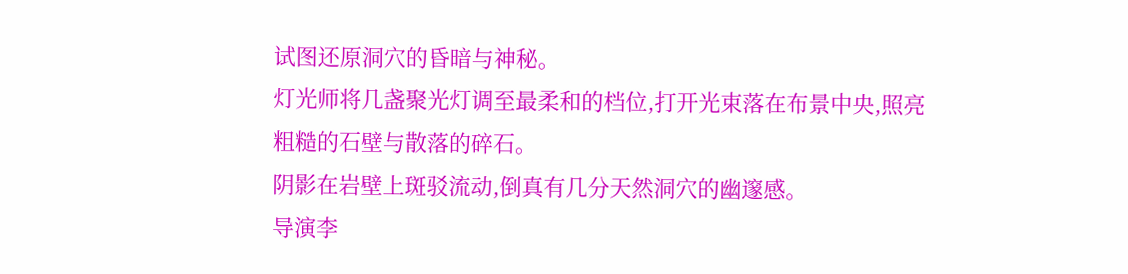试图还原洞穴的昏暗与神秘。
灯光师将几盏聚光灯调至最柔和的档位,打开光束落在布景中央,照亮粗糙的石壁与散落的碎石。
阴影在岩壁上斑驳流动,倒真有几分天然洞穴的幽邃感。
导演李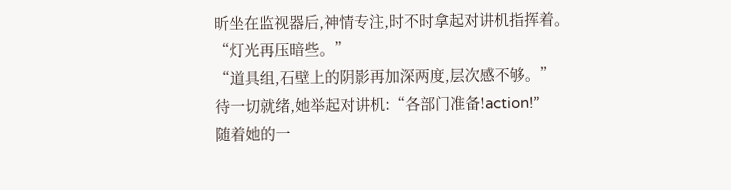昕坐在监视器后,神情专注,时不时拿起对讲机指挥着。
“灯光再压暗些。”
“道具组,石壁上的阴影再加深两度,层次感不够。”
待一切就绪,她举起对讲机:“各部门准备!action!”
随着她的一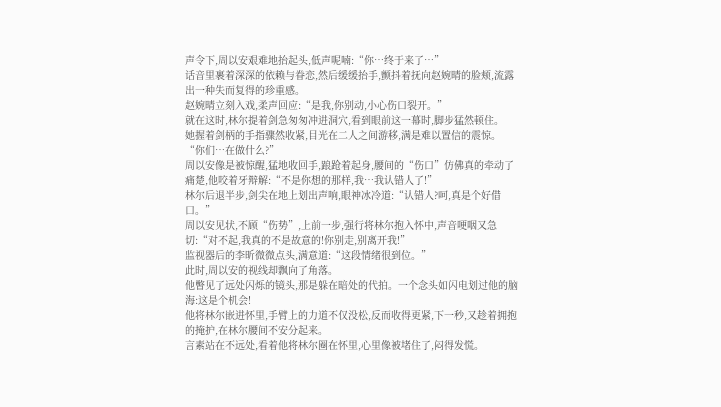声令下,周以安艰难地抬起头,低声呢喃:“你…终于来了…”
话音里裹着深深的依赖与眷恋,然后缓缓抬手,颤抖着抚向赵婉晴的脸颊,流露出一种失而复得的珍重感。
赵婉晴立刻入戏,柔声回应:“是我,你别动,小心伤口裂开。”
就在这时,林尔提着剑急匆匆冲进洞穴,看到眼前这一幕时,脚步猛然顿住。
她握着剑柄的手指骤然收紧,目光在二人之间游移,满是难以置信的震惊。
“你们…在做什么?”
周以安像是被惊醒,猛地收回手,踉跄着起身,腰间的“伤口”仿佛真的牵动了痛楚,他咬着牙辩解:“不是你想的那样,我…我认错人了!”
林尔后退半步,剑尖在地上划出声响,眼神冰冷道:“认错人?呵,真是个好借口。”
周以安见状,不顾“伤势”,上前一步,强行将林尔抱入怀中,声音哽咽又急切:“对不起,我真的不是故意的!你别走,别离开我!”
监视器后的李昕微微点头,满意道:“这段情绪很到位。”
此时,周以安的视线却飘向了角落。
他瞥见了远处闪烁的镜头,那是躲在暗处的代拍。一个念头如闪电划过他的脑海:这是个机会!
他将林尔嵌进怀里,手臂上的力道不仅没松,反而收得更紧,下一秒,又趁着拥抱的掩护,在林尔腰间不安分起来。
言素站在不远处,看着他将林尔圈在怀里,心里像被堵住了,闷得发慌。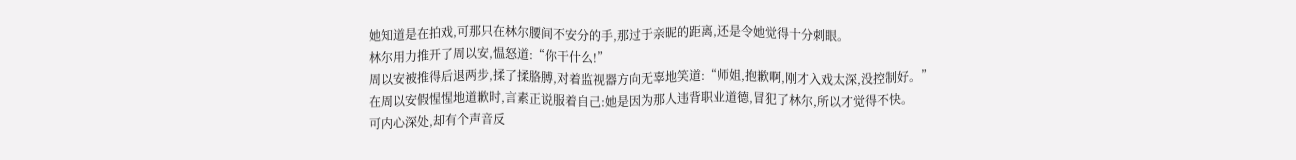她知道是在拍戏,可那只在林尔腰间不安分的手,那过于亲昵的距离,还是令她觉得十分刺眼。
林尔用力推开了周以安,愠怒道:“你干什么!”
周以安被推得后退两步,揉了揉胳膊,对着监视器方向无辜地笑道:“师姐,抱歉啊,刚才入戏太深,没控制好。”
在周以安假惺惺地道歉时,言素正说服着自己:她是因为那人违背职业道德,冒犯了林尔,所以才觉得不快。
可内心深处,却有个声音反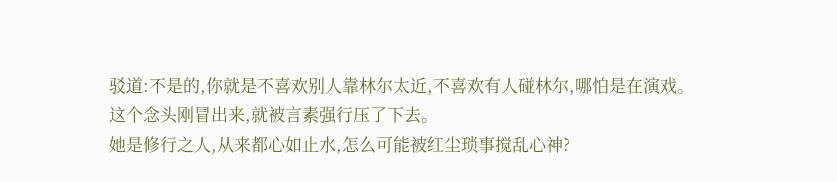驳道:不是的,你就是不喜欢别人靠林尔太近,不喜欢有人碰林尔,哪怕是在演戏。
这个念头刚冒出来,就被言素强行压了下去。
她是修行之人,从来都心如止水,怎么可能被红尘琐事搅乱心神?